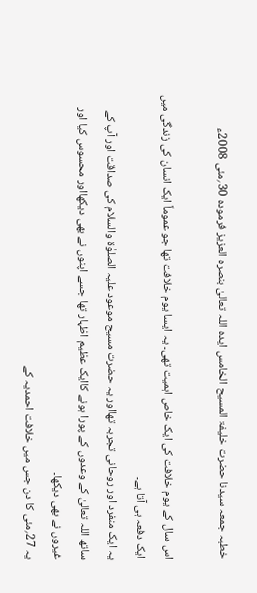خطبہ جمعہ سیدنا حضرت خلیفۃ المسیح الخامس ایدہ اللہ تعالیٰ بنصرہ العزیز فرمودہ 30؍مئی 2008ء

اس سال کے یوم خلافت کی ایک خاص اہمیت تھی۔ یہ ایسا یوم خلافت تھا جو عموماً ایک انسان کی زندگی میں ایک دفعہ ہی آتا ہے۔
یہ ایک منفرد اور روحانی تجربہ تھااور یہ حضرت مسیح موعود علیہ الصلوٰۃ والسلام کی صداقت اور آپ کے ساتھ اللہ تعالیٰ کے وعدوں کے پورا ہونے کاایک عظیم اظہار تھا جسے اپنوں نے بھی دیکھااور محسوس کیا اور غیروں نے بھی دیکھا۔
یہ 27؍مئی کا دن جس میں خلافت احمدیہ کے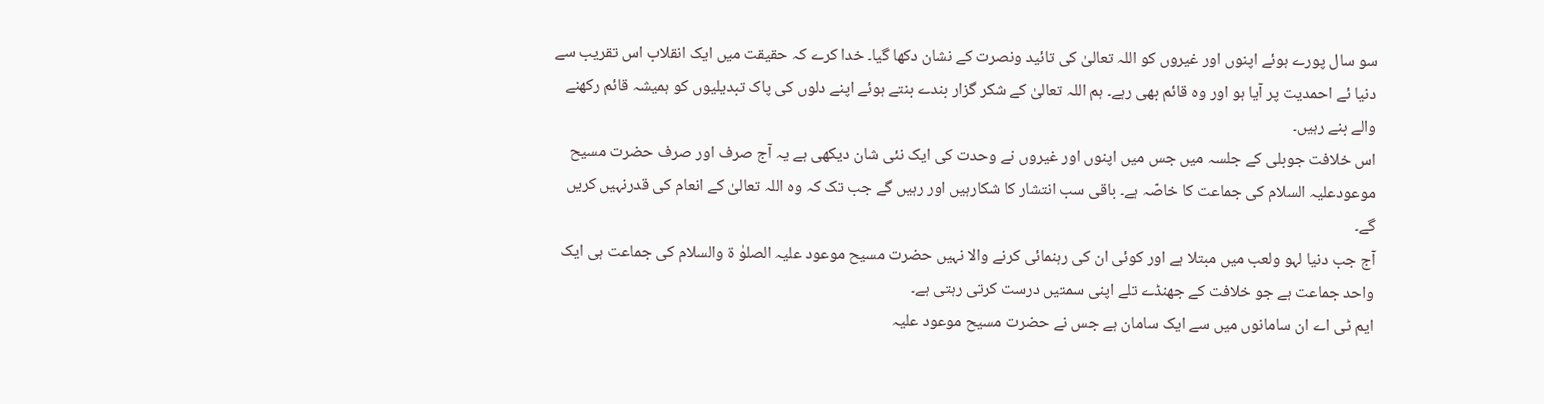سو سال پورے ہوئے اپنوں اور غیروں کو اللہ تعالیٰ کی تائید ونصرت کے نشان دکھا گیا۔ خدا کرے کہ حقیقت میں ایک انقلاب اس تقریب سے دنیا ئے احمدیت پر آیا ہو اور وہ قائم بھی رہے۔ ہم اللہ تعالیٰ کے شکر گزار بندے بنتے ہوئے اپنے دلوں کی پاک تبدیلیوں کو ہمیشہ قائم رکھنے والے بنے رہیں۔
اس خلافت جوبلی کے جلسہ میں جس میں اپنوں اور غیروں نے وحدت کی ایک نئی شان دیکھی ہے یہ آج صرف اور صرف حضرت مسیح موعودعلیہ السلام کی جماعت کا خاصّہ ہے۔ باقی سب انتشار کا شکارہیں اور رہیں گے جب تک کہ وہ اللہ تعالیٰ کے انعام کی قدرنہیں کریں گے۔
آج جب دنیا لہو ولعب میں مبتلا ہے اور کوئی ان کی رہنمائی کرنے والا نہیں حضرت مسیح موعود علیہ الصلوٰ ۃ والسلام کی جماعت ہی ایک واحد جماعت ہے جو خلافت کے جھنڈے تلے اپنی سمتیں درست کرتی رہتی ہے۔
ایم ٹی اے ان سامانوں میں سے ایک سامان ہے جس نے حضرت مسیح موعود علیہ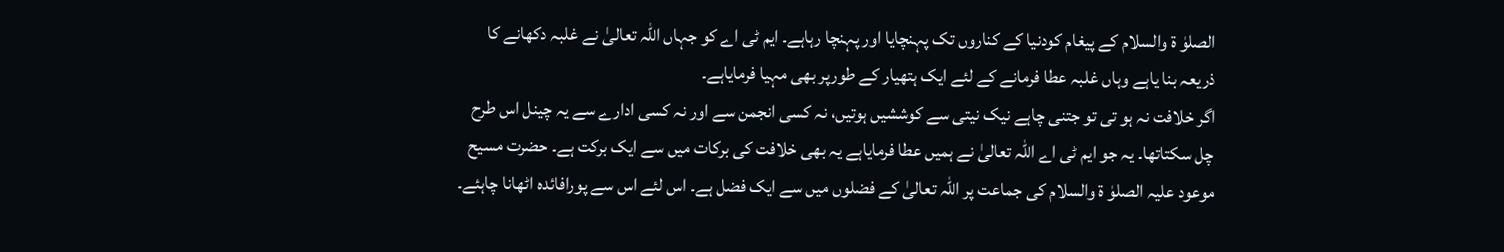الصلوٰ ۃ والسلام کے پیغام کودنیا کے کناروں تک پہنچایا اور پہنچا رہاہے۔ ایم ٹی اے کو جہاں اللہ تعالیٰ نے غلبہ دکھانے کا ذریعہ بنا یاہے وہاں غلبہ عطا فرمانے کے لئے ایک ہتھیار کے طورپر بھی مہیا فرمایاہے۔
اگر خلافت نہ ہو تی تو جتنی چاہے نیک نیتی سے کوششیں ہوتیں، نہ کسی انجمن سے اور نہ کسی ادارے سے یہ چینل اس طرح چل سکتاتھا۔ یہ جو ایم ٹی اے اللہ تعالیٰ نے ہمیں عطا فرمایاہے یہ بھی خلافت کی برکات میں سے ایک برکت ہے۔ حضرت مسیح موعود علیہ الصلوٰ ۃ والسلام کی جماعت پر اللہ تعالیٰ کے فضلوں میں سے ایک فضل ہے۔ اس لئے اس سے پورافائدہ اٹھانا چاہئے۔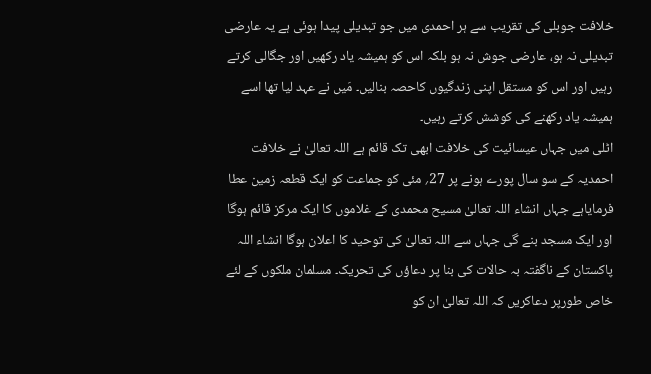خلافت جوبلی کی تقریب سے ہر احمدی میں جو تبدیلی پیدا ہوئی ہے یہ عارضی تبدیلی نہ ہو، عارضی جوش نہ ہو بلکہ اس کو ہمیشہ یاد رکھیں اور جگالی کرتے رہیں اور اس کو مستقل اپنی زندگیوں کاحصہ بنالیں۔ مَیں نے عہد لیا تھا اسے ہمیشہ یاد رکھنے کی کوشش کرتے رہیں۔
اٹلی میں جہاں عیسائیت کی خلافت ابھی تک قائم ہے اللہ تعالیٰ نے خلافت احمدیہ کے سو سال پورے ہونے پر 27؍ مئی کو جماعت کو ایک قطعہ زمین عطا فرمایاہے جہاں انشاء اللہ تعالیٰ مسیح محمدی کے غلاموں کا ایک مرکز قائم ہوگا اور ایک مسجد بنے گی جہاں سے اللہ تعالیٰ کی توحید کا اعلان ہوگا انشاء اللہ
پاکستان کے ناگفتہ بہ حالات کی بنا پر دعاؤں کی تحریک۔ مسلمان ملکوں کے لئے خاص طورپر دعاکریں کہ اللہ تعالیٰ ان کو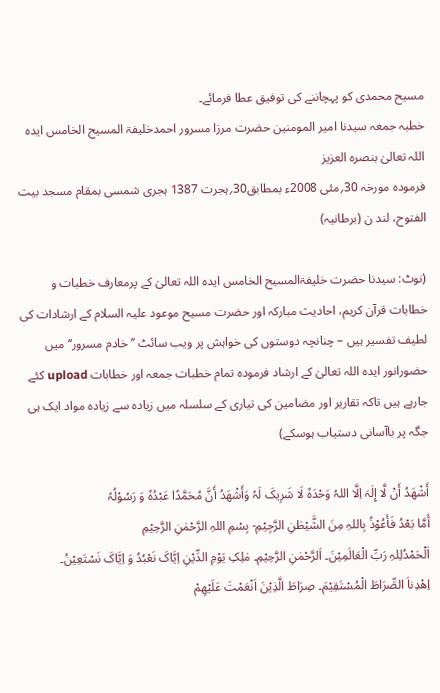مسیح محمدی کو پہچاننے کی توفیق عطا فرمائے۔
خطبہ جمعہ سیدنا امیر المومنین حضرت مرزا مسرور احمدخلیفۃ المسیح الخامس ایدہ اللہ تعالیٰ بنصرہ العزیز
فرمودہ مورخہ 30؍مئی 2008ء بمطابق30؍ہجرت 1387 ہجری شمسی بمقام مسجد بیت الفتوح، لند ن (برطانیہ)

(نوٹ: سیدنا حضرت خلیفۃالمسیح الخامس ایدہ اللہ تعالیٰ کے پرمعارف خطبات و خطابات قرآن کریم، احادیث مبارکہ اور حضرت مسیح موعود علیہ السلام کے ارشادات کی لطیف تفسیر ہیں – چنانچہ دوستوں کی خواہش پر ویب سائٹ ’’خادم مسرور‘‘ میں حضورانور ایدہ اللہ تعالیٰ کے ارشاد فرمودہ تمام خطبات جمعہ اور خطابات upload کئے جارہے ہیں تاکہ تقاریر اور مضامین کی تیاری کے سلسلہ میں زیادہ سے زیادہ مواد ایک ہی جگہ پر باآسانی دستیاب ہوسکے)

أَشْھَدُ أَنْ لَّا إِلٰہَ اِلَّا اللہُ وَحْدَہٗ لَا شَرِیکَ لَہٗ وَأَشْھَدُ أَنَّ مُحَمَّدًا عَبْدُہٗ وَ رَسُوْلُہٗ
أَمَّا بَعْدُ فَأَعُوْذُ بِاللہِ مِنَ الشَّیْطٰنِ الرَّجِیْمِ- بِسْمِ اللہِ الرَّحْمٰنِ الرَّحِیْمِ
اَلْحَمْدُلِلہِ رَبِّ الْعَالَمِیْنَ۔ اَلرَّحْمٰنِ الرَّحِیْمِ۔ مٰلِکِ یَوْمِ الدِّیْنِ اِیَّاکَ نَعْبُدُ وَ اِیَّاکَ نَسْتَعِیْنُ۔
اِھْدِناَ الصِّرَاطَ الْمُسْتَقِیْمَ۔ صِرَاطَ الَّذِیْنَ اَنْعَمْتَ عَلَیْھِمْ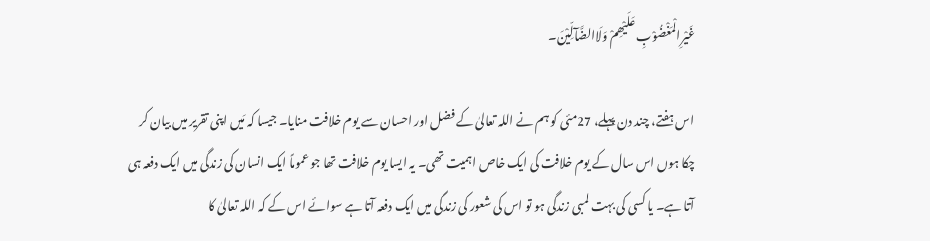غَیْرِالْمَغْضُوْبِ عَلَیْھِمْ وَلَاالضَّآلِّیْنَ۔

اس ہفتے، چند دن پہلے، 27مئی کو ہم نے اللہ تعالیٰ کے فضل اور احسان سے یوم خلافت منایا۔ جیسا کہ مَیں اپنی تقریر میں بیان کر چکا ہوں اس سال کے یوم خلافت کی ایک خاص اہمیت تھی۔ یہ ایسا یوم خلافت تھا جو عموماً ایک انسان کی زندگی میں ایک دفعہ ہی آتا ہے۔ یا کسی کی بہت لمبی زندگی ہو تو اس کی شعور کی زندگی میں ایک دفعہ آتا ہے سوائے اس کے کہ اللہ تعالیٰ کا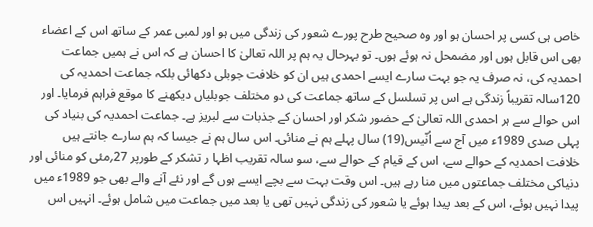خاص ہی کسی پر احسان ہو اور وہ صحیح طرح پورے شعور کی زندگی میں ہو اور لمبی عمر کے ساتھ اس کے اعضاء بھی اس قابل ہوں اور مضمحل نہ ہوئے ہوں۔ تو بہرحال یہ ہم پر اللہ تعالیٰ کا احسان ہے کہ اس نے ہمیں جماعت احمدیہ کی، نہ صرف یہ جو بہت سارے ایسے احمدی ہیں ان کو خلافت جوبلی دکھائی بلکہ جماعت احمدیہ کی 120سالہ تقریباً زندگی ہے اس پر تسلسل کے ساتھ جماعت کی دو مختلف جوبلیاں دیکھنے کا موقع فراہم فرمایا۔ اور اس حوالے سے ہر احمدی اللہ تعالیٰ کے حضور شکر اور احسان کے جذبات سے لبریز ہے۔ جماعت احمدیہ کی بنیاد کی پہلی صدی 1989ء میں آج سے اُنّیس(19) سال پہلے ہم نے منائی۔ اس سال ہم نے جیسا کہ ہم سارے جانتے ہیں خلافت احمدیہ کے حوالے سے، اس کے قیام کے حوالے سے، سو سالہ تقریب اظہا ر تشکر کے طورپر 27؍مئی کو منائی اور دنیاکی مختلف جماعتوں میں منا رہے ہیں۔ اس وقت بہت سے بچے ایسے ہوں گے اور نئے آنے والے بھی جو 1989ء میں پیدا نہیں ہوئے، اس کے بعد پیدا ہوئے یا شعور کی زندگی نہیں تھی یا بعد میں جماعت میں شامل ہوئے۔ انہیں اس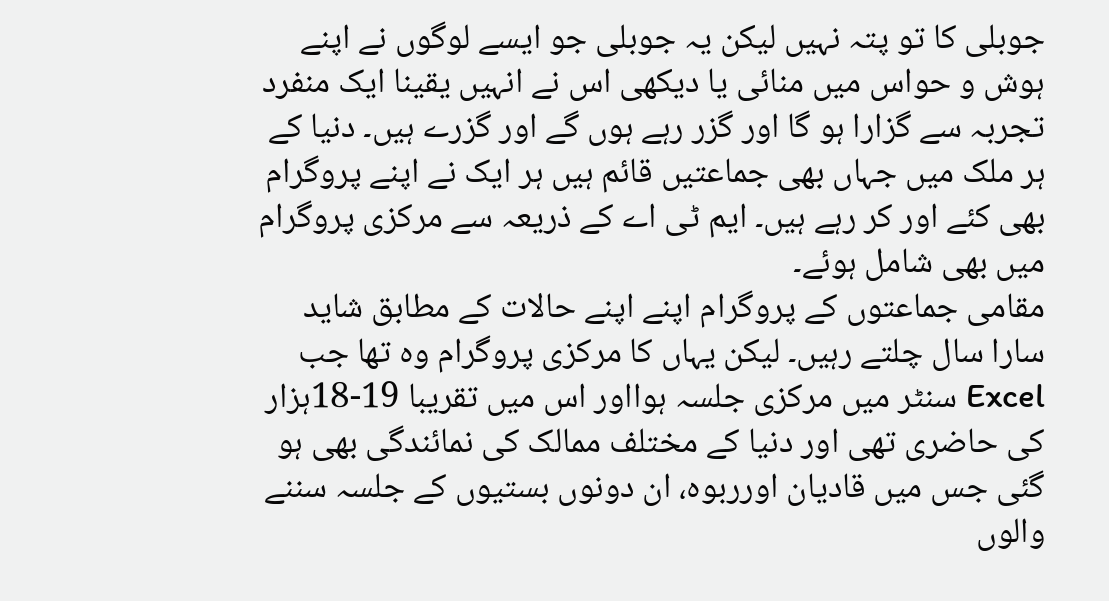جوبلی کا تو پتہ نہیں لیکن یہ جوبلی جو ایسے لوگوں نے اپنے ہوش و حواس میں منائی یا دیکھی اس نے انہیں یقینا ایک منفرد تجربہ سے گزارا ہو گا اور گزر رہے ہوں گے اور گزرے ہیں۔ دنیا کے ہر ملک میں جہاں بھی جماعتیں قائم ہیں ہر ایک نے اپنے پروگرام بھی کئے اور کر رہے ہیں۔ ایم ٹی اے کے ذریعہ سے مرکزی پروگرام میں بھی شامل ہوئے۔
مقامی جماعتوں کے پروگرام اپنے اپنے حالات کے مطابق شاید سارا سال چلتے رہیں۔ لیکن یہاں کا مرکزی پروگرام وہ تھا جب Excel سنٹر میں مرکزی جلسہ ہوااور اس میں تقریبا 19-18ہزار کی حاضری تھی اور دنیا کے مختلف ممالک کی نمائندگی بھی ہو گئی جس میں قادیان اورربوہ، ان دونوں بستیوں کے جلسہ سننے والوں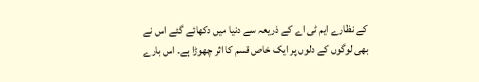کے نظارے ایم ٹی اے کے ذریعہ سے دنیا میں دکھائے گئے اس نے بھی لوگوں کے دلوں پر ایک خاص قسم کا اثر چھوڑا ہے۔ اس بارے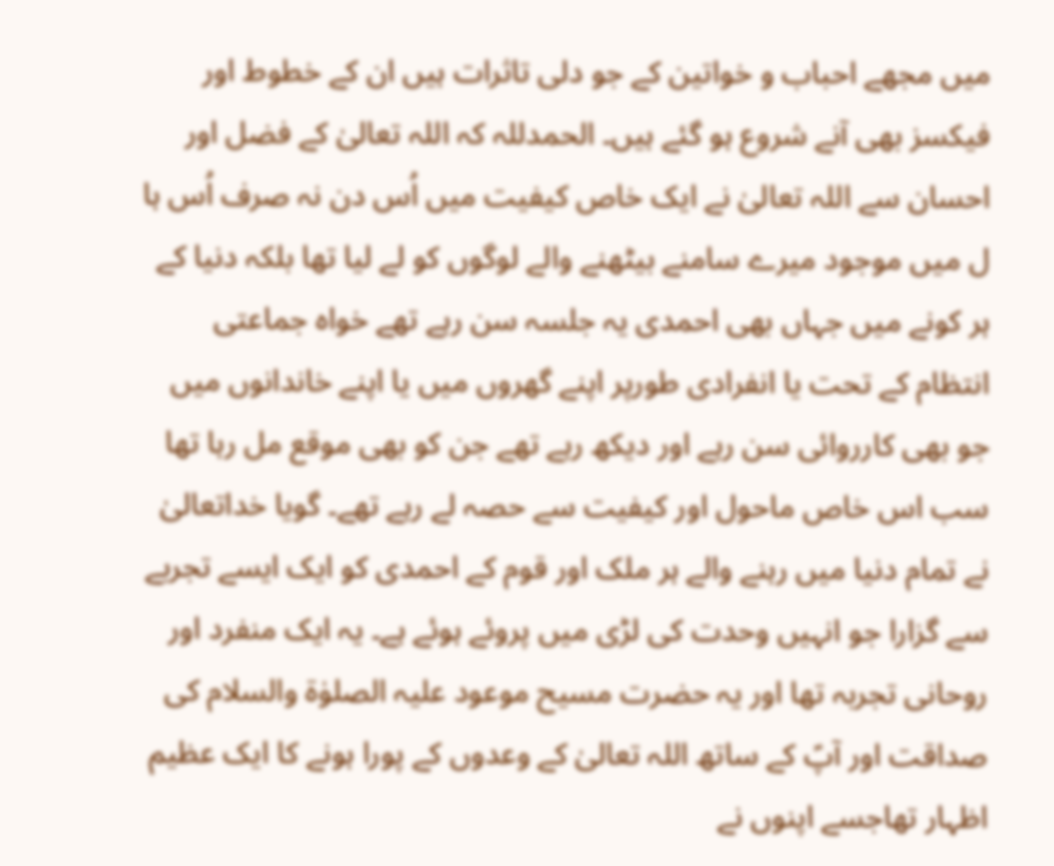میں مجھے احباب و خواتین کے جو دلی تاثرات ہیں ان کے خطوط اور فیکسز بھی آنے شروع ہو گئے ہیں۔ الحمدللہ کہ اللہ تعالیٰ کے فضل اور احسان سے اللہ تعالیٰ نے ایک خاص کیفیت میں اُس دن نہ صرف اُس ہا ل میں موجود میرے سامنے بیٹھنے والے لوگوں کو لے لیا تھا بلکہ دنیا کے ہر کونے میں جہاں بھی احمدی یہ جلسہ سن رہے تھے خواہ جماعتی انتظام کے تحت یا انفرادی طورپر اپنے گھروں میں یا اپنے خاندانوں میں جو بھی کارروائی سن رہے اور دیکھ رہے تھے جن کو بھی موقع مل رہا تھا سب اس خاص ماحول اور کیفیت سے حصہ لے رہے تھے۔ گویا خداتعالیٰ نے تمام دنیا میں رہنے والے ہر ملک اور قوم کے احمدی کو ایک ایسے تجربے سے گزارا جو انہیں وحدت کی لڑی میں پروئے ہوئے ہے۔ یہ ایک منفرد اور روحانی تجربہ تھا اور یہ حضرت مسیح موعود علیہ الصلوٰۃ والسلام کی صداقت اور آپؑ کے ساتھ اللہ تعالیٰ کے وعدوں کے پورا ہونے کا ایک عظیم اظہار تھاجسے اپنوں نے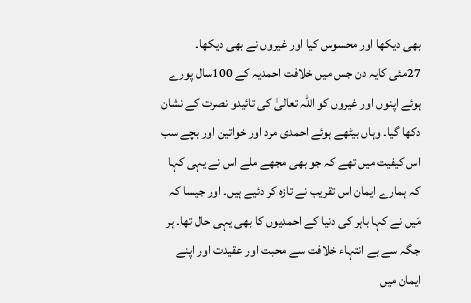بھی دیکھا اور محسوس کیا اور غیروں نے بھی دیکھا۔
27مئی کایہ دن جس میں خلافت احمدیہ کے 100سال پورے ہوئے اپنوں اور غیروں کو اللہ تعالیٰ کی تائیدو نصرت کے نشان دکھا گیا۔ وہاں بیٹھے ہوئے احمدی مرد اور خواتین اور بچے سب اس کیفیت میں تھے کہ جو بھی مجھے ملے اس نے یہی کہا کہ ہمارے ایمان اس تقریب نے تازہ کر دئیے ہیں۔ اور جیسا کہ مَیں نے کہا باہر کی دنیا کے احمدیوں کا بھی یہی حال تھا۔ ہر جگہ سے بے انتہاء خلافت سے محبت اور عقیدت اور اپنے ایمان میں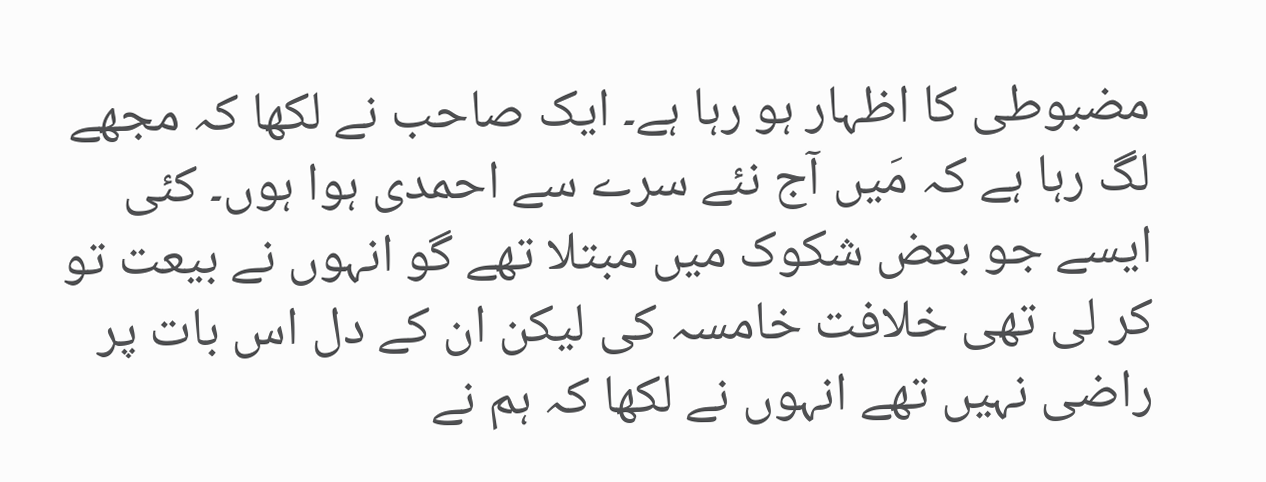مضبوطی کا اظہار ہو رہا ہے۔ ایک صاحب نے لکھا کہ مجھے لگ رہا ہے کہ مَیں آج نئے سرے سے احمدی ہوا ہوں۔ کئی ایسے جو بعض شکوک میں مبتلا تھے گو انہوں نے بیعت تو کر لی تھی خلافت خامسہ کی لیکن ان کے دل اس بات پر راضی نہیں تھے انہوں نے لکھا کہ ہم نے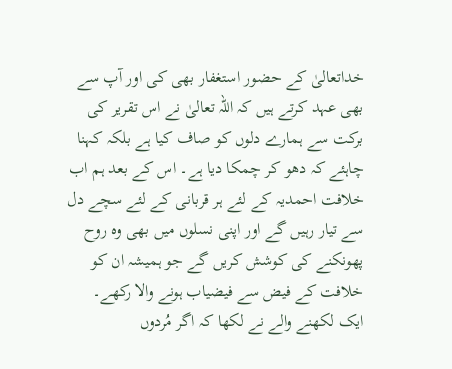خداتعالیٰ کے حضور استغفار بھی کی اور آپ سے بھی عہد کرتے ہیں کہ اللہ تعالیٰ نے اس تقریر کی برکت سے ہمارے دلوں کو صاف کیا ہے بلکہ کہنا چاہئے کہ دھو کر چمکا دیا ہے۔ اس کے بعد ہم اب خلافت احمدیہ کے لئے ہر قربانی کے لئے سچے دل سے تیار رہیں گے اور اپنی نسلوں میں بھی وہ روح پھونکنے کی کوشش کریں گے جو ہمیشہ ان کو خلافت کے فیض سے فیضیاب ہونے والا رکھے۔
ایک لکھنے والے نے لکھا کہ اگر مُردوں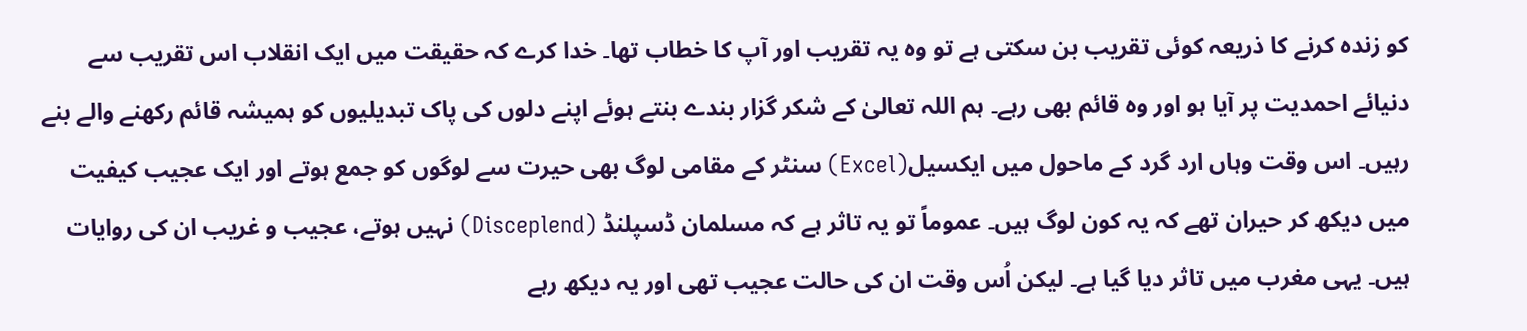کو زندہ کرنے کا ذریعہ کوئی تقریب بن سکتی ہے تو وہ یہ تقریب اور آپ کا خطاب تھا۔ خدا کرے کہ حقیقت میں ایک انقلاب اس تقریب سے دنیائے احمدیت پر آیا ہو اور وہ قائم بھی رہے۔ ہم اللہ تعالیٰ کے شکر گزار بندے بنتے ہوئے اپنے دلوں کی پاک تبدیلیوں کو ہمیشہ قائم رکھنے والے بنے رہیں۔ اس وقت وہاں ارد گرد کے ماحول میں ایکسیل(Excel) سنٹر کے مقامی لوگ بھی حیرت سے لوگوں کو جمع ہوتے اور ایک عجیب کیفیت میں دیکھ کر حیران تھے کہ یہ کون لوگ ہیں۔ عموماً تو یہ تاثر ہے کہ مسلمان ڈسپلنڈ (Disceplend) نہیں ہوتے، عجیب و غریب ان کی روایات ہیں۔ یہی مغرب میں تاثر دیا گیا ہے۔ لیکن اُس وقت ان کی حالت عجیب تھی اور یہ دیکھ رہے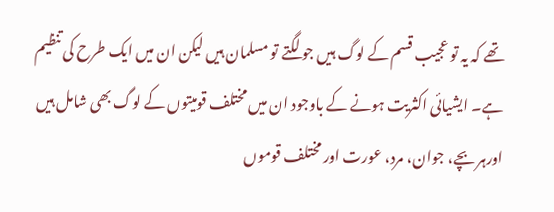تھے کہ یہ تو عجیب قسم کے لوگ ہیں جو لگتے تو مسلمان ہیں لیکن ان میں ایک طرح کی تنظیم ہے۔ ایشیائی اکثریت ہونے کے باوجود ان میں مختلف قومیتوں کے لوگ بھی شامل ہیں اورہر بچے، جوان، مرد، عورت اور مختلف قوموں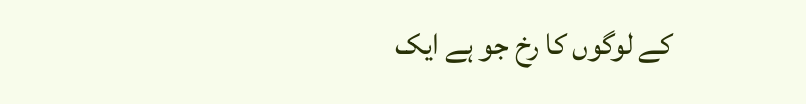کے لوگوں کا رخ جو ہے ایک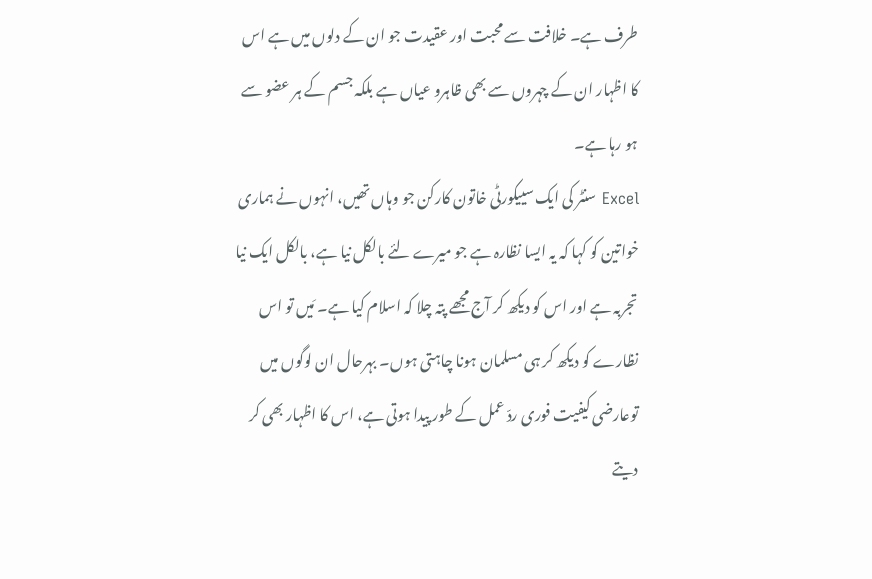طرف ہے۔ خلافت سے محبت اور عقیدت جو ان کے دلوں میں ہے اس کا اظہار ان کے چہروں سے بھی ظاہرو عیاں ہے بلکہ جسم کے ہر عضو سے ہو رہا ہے۔
Excel سنٹر کی ایک سییکورٹی خاتون کارکن جو وہاں تھیں، انہوں نے ہماری خواتین کو کہا کہ یہ ایسا نظارہ ہے جو میرے لئے بالکل نیا ہے، بالکل ایک نیا تجربہ ہے اور اس کو دیکھ کر آج مجھے پتہ چلا کہ اسلام کیا ہے۔ مَیں تو اس نظارے کو دیکھ کر ہی مسلمان ہونا چاہتی ہوں۔ بہرحال ان لوگوں میں توعارضی کیفیت فوری ردّ عمل کے طور پیدا ہوتی ہے، اس کا اظہار بھی کر دیتے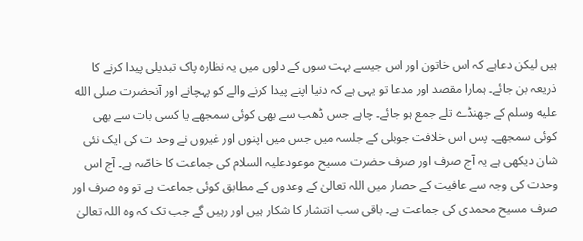ہیں لیکن دعاہے کہ اس خاتون اور اس جیسے بہت سوں کے دلوں میں یہ نظارہ پاک تبدیلی پیدا کرنے کا ذریعہ بن جائے۔ ہمارا مقصد اور مدعا تو یہی ہے کہ دنیا اپنے پیدا کرنے والے کو پہچانے اور آنحضرت صلى الله عليه وسلم کے جھنڈے تلے جمع ہو جائے۔ چاہے جس ڈھب سے بھی کوئی سمجھے یا کسی بات سے بھی کوئی سمجھے۔ پس اس خلافت جوبلی کے جلسہ میں جس میں اپنوں اور غیروں نے وحد ت کی ایک نئی شان دیکھی ہے یہ آج صرف اور صرف حضرت مسیح موعودعلیہ السلام کی جماعت کا خاصّہ ہے۔ آج اس وحدت کی وجہ سے عافیت کے حصار میں اللہ تعالیٰ کے وعدوں کے مطابق کوئی جماعت ہے تو وہ صرف اور صرف مسیح محمدی کی جماعت ہے۔ باقی سب انتشار کا شکار ہیں اور رہیں گے جب تک کہ وہ اللہ تعالیٰ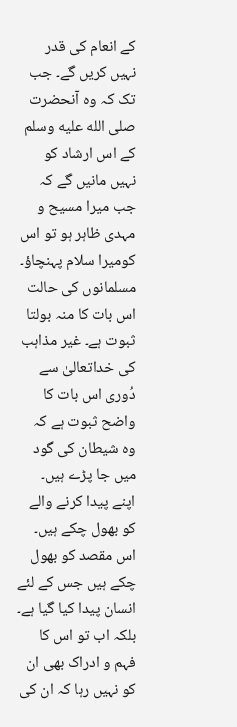کے انعام کی قدر نہیں کریں گے۔ جب تک کہ وہ آنحضرت صلى الله عليه وسلم کے اس ارشاد کو نہیں مانیں گے کہ جب میرا مسیح و مہدی ظاہر ہو تو اس کومیرا سلام پہنچاؤ۔
مسلمانوں کی حالت اس بات کا منہ بولتا ثبوت ہے۔ غیر مذاہب کی خداتعالیٰ سے دُوری اس بات کا واضح ثبوت ہے کہ وہ شیطان کی گود میں جا پڑے ہیں۔ اپنے پیدا کرنے والے کو بھول چکے ہیں۔ اس مقصد کو بھول چکے ہیں جس کے لئے انسان پیدا کیا گیا ہے۔ بلکہ اب تو اس کا فہم و ادراک بھی ان کو نہیں رہا کہ ان کی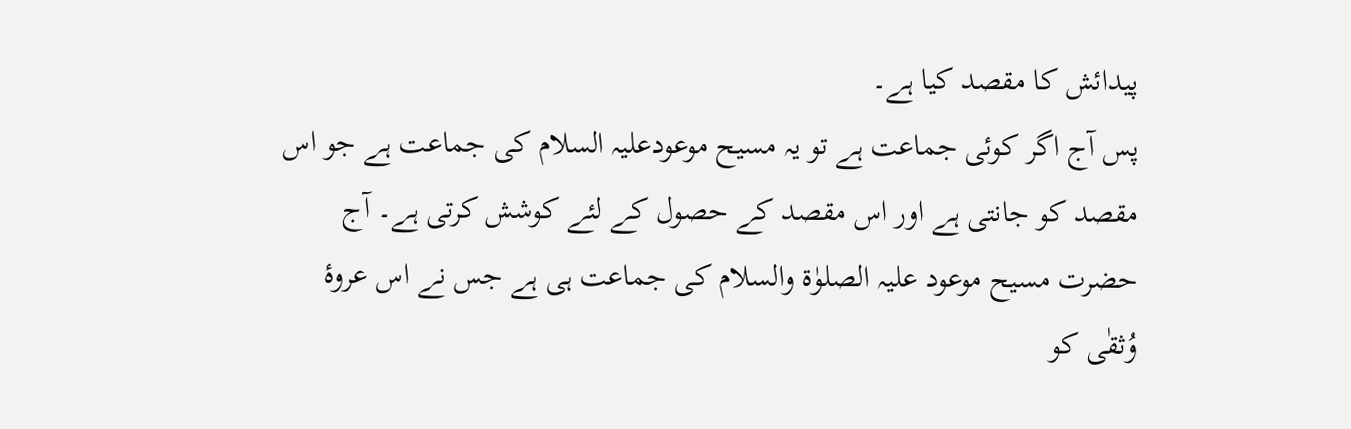پیدائش کا مقصد کیا ہے۔
پس آج اگر کوئی جماعت ہے تو یہ مسیح موعودعلیہ السلام کی جماعت ہے جو اس مقصد کو جانتی ہے اور اس مقصد کے حصول کے لئے کوشش کرتی ہے۔ آج حضرت مسیح موعود علیہ الصلوٰۃ والسلام کی جماعت ہی ہے جس نے اس عروۂ وُثقٰی کو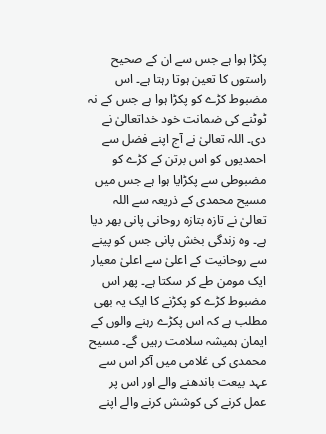پکڑا ہوا ہے جس سے ان کے صحیح راستوں کا تعین ہوتا رہتا ہے۔ اس مضبوط کڑے کو پکڑا ہوا ہے جس کے نہ ٹوٹنے کی ضمانت خود خداتعالیٰ نے دی۔ اللہ تعالیٰ نے آج اپنے فضل سے احمدیوں کو اس برتن کے کڑے کو مضبوطی سے پکڑایا ہوا ہے جس میں مسیح محمدی کے ذریعہ سے اللہ تعالیٰ نے تازہ بتازہ روحانی پانی بھر دیا ہے۔ وہ زندگی بخش پانی جس کو پینے سے روحانیت کے اعلیٰ سے اعلیٰ معیار ایک مومن طے کر سکتا ہے۔ پھر اس مضبوط کڑے کو پکڑنے کا ایک یہ بھی مطلب ہے کہ اس پکڑے رہنے والوں کے ایمان ہمیشہ سلامت رہیں گے۔ مسیح محمدی کی غلامی میں آکر اس سے عہد بیعت باندھنے والے اور اس پر عمل کرنے کی کوشش کرنے والے اپنے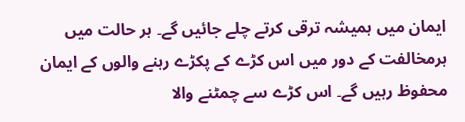ایمان میں ہمیشہ ترقی کرتے چلے جائیں گے۔ ہر حالت میں ہرمخالفت کے دور میں اس کڑے کے پکڑے رہنے والوں کے ایمان محفوظ رہیں گے۔ اس کڑے سے چمٹنے والا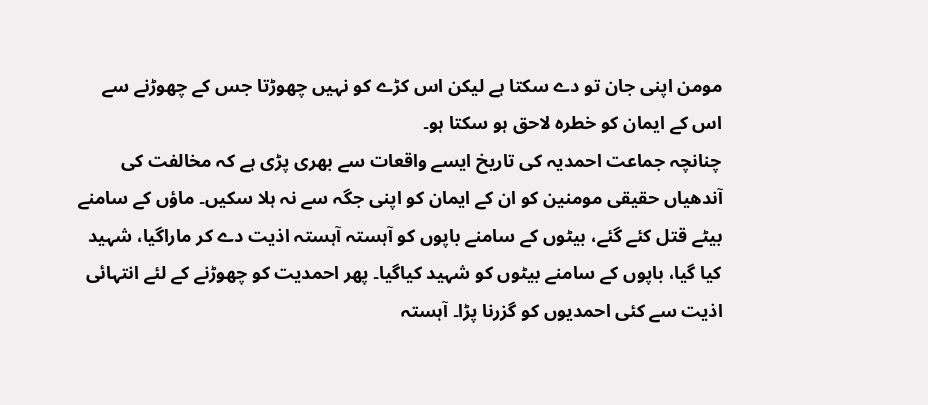مومن اپنی جان تو دے سکتا ہے لیکن اس کڑے کو نہیں چھوڑتا جس کے چھوڑنے سے اس کے ایمان کو خطرہ لاحق ہو سکتا ہو۔
چنانچہ جماعت احمدیہ کی تاریخ ایسے واقعات سے بھری پڑی ہے کہ مخالفت کی آندھیاں حقیقی مومنین کو ان کے ایمان کو اپنی جگہ سے نہ ہلا سکیں۔ ماؤں کے سامنے بیٹے قتل کئے گئے، بیٹوں کے سامنے باپوں کو آہستہ آہستہ اذیت دے کر ماراگیا، شہید کیا گیا، باپوں کے سامنے بیٹوں کو شہید کیاگیا۔ پھر احمدیت کو چھوڑنے کے لئے انتہائی اذیت سے کئی احمدیوں کو گزرنا پڑا۔ آہستہ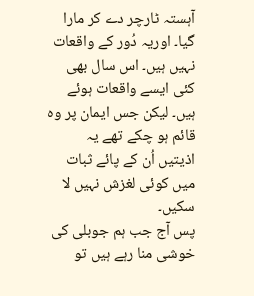آہستہ ٹارچر دے کر مارا گیا۔ اوریہ دُور کے واقعات نہیں ہیں۔ اس سال بھی کئی ایسے واقعات ہوئے ہیں۔ لیکن جس ایمان پر وہ قائم ہو چکے تھے یہ اذیتیں اُن کے پائے ثبات میں کوئی لغزش نہیں لا سکیں۔
پس آج جب ہم جوبلی کی خوشی منا رہے ہیں تو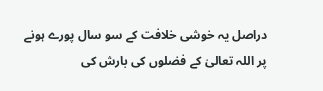دراصل یہ خوشی خلافت کے سو سال پورے ہونے پر اللہ تعالیٰ کے فضلوں کی بارش کی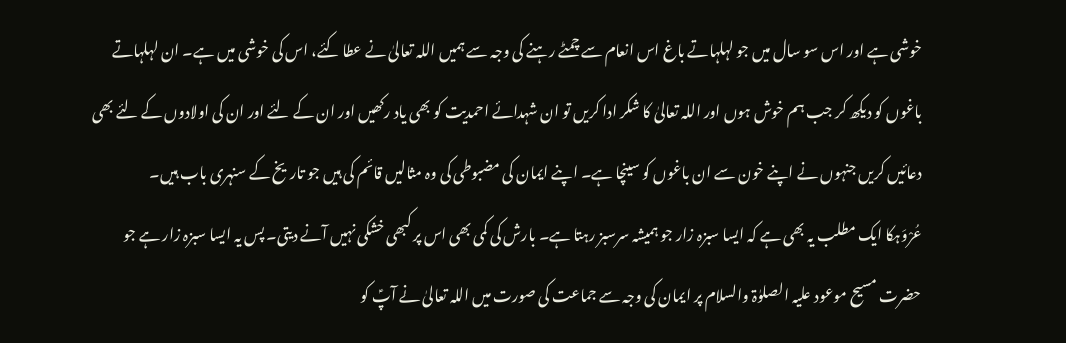خوشی ہے اور اس سو سال میں جو لہلہاتے باغ اس انعام سے چمٹے رہنے کی وجہ سے ہمیں اللہ تعالیٰ نے عطا کئے، اس کی خوشی میں ہے۔ ان لہلہاتے باغوں کو دیکھ کر جب ہم خوش ہوں اور اللہ تعالیٰ کا شکر ادا کریں تو ان شہدائے احمدیت کو بھی یاد رکھیں اور ان کے لئے اور ان کی اولادوں کے لئے بھی دعائیں کریں جنہوں نے اپنے خون سے ان باغوں کو سینچا ہے۔ اپنے ایمان کی مضبوطی کی وہ مثالیں قائم کی ہیں جو تاریخ کے سنہری باب ہیں۔
عُرْوَہکا ایک مطلب یہ بھی ہے کہ ایسا سبزہ زار جو ہمیشہ سرسبز رہتا ہے۔ بارش کی کمی بھی اس پر کبھی خشکی نہیں آنے دیتی۔ پس یہ ایسا سبزہ زار ہے جو حضرت مسیح موعود علیہ الصلوٰۃ والسلام پر ایمان کی وجہ سے جماعت کی صورت میں اللہ تعالیٰ نے آپؑ کو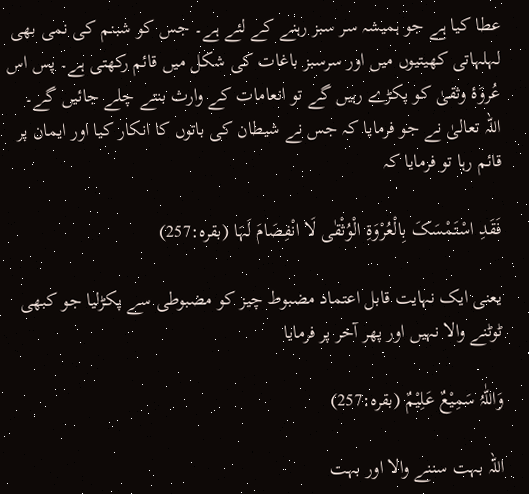عطا کیا ہے جو ہمیشہ سر سبز رہنے کے لئے ہے۔ جس کو شبنم کی نمی بھی لہلہاتی کھیتیوں میں اور سرسبز باغات کی شکل میں قائم رکھتی ہے۔ پس اس عُروَۂ وثقیٰ کو پکڑے رہیں گے تو انعامات کے وارث بنتے چلے جائیں گے۔
اللہ تعالیٰ نے جو فرمایا کہ جس نے شیطان کی باتوں کا انکار کیا اور ایمان پر قائم رہا تو فرمایا کہ

فَقَدِ اسْتَمْسَکَ بِالْعُرْوَۃِ الْوُثْقٰی لَا انْفِصَامَ لَہَا (بقرہ:257)

یعنی ایک نہایت قابل اعتماد مضبوط چیز کو مضبوطی سے پکڑلیا جو کبھی ٹوٹنے والا نہیں اور پھر آخر پر فرمایا

وَاللّٰہُ سَمِیْعٌ عَلِیْمٌ (بقرہ:257)

اللہ بہت سننے والا اور بہت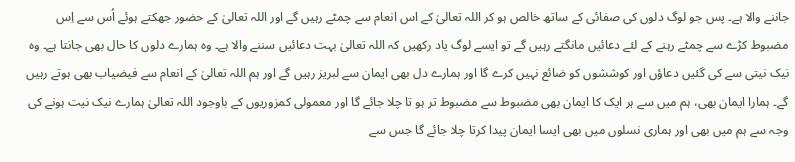جاننے والا ہے۔ پس جو لوگ دلوں کی صفائی کے ساتھ خالص ہو کر اللہ تعالیٰ کے اس انعام سے چمٹے رہیں گے اور اللہ تعالیٰ کے حضور جھکتے ہوئے اُس سے اِس مضبوط کڑے سے چمٹے رہنے کے لئے دعائیں مانگتے رہیں گے تو ایسے لوگ یاد رکھیں کہ اللہ تعالیٰ بہت دعائیں سننے والا ہے۔ وہ ہمارے دلوں کا حال بھی جانتا ہے۔ وہ نیک نیتی سے کی گئیں دعاؤں اور کوششوں کو ضائع نہیں کرے گا اور ہمارے دل بھی ایمان سے لبریز رہیں گے اور ہم اللہ تعالیٰ کے انعام سے فیضیاب بھی ہوتے رہیں گے۔ ہمارا ایمان بھی، ہم میں سے ہر ایک کا ایمان بھی مضبوط سے مضبوط تر ہو تا چلا جائے گا اور معمولی کمزوریوں کے باوجود اللہ تعالیٰ ہمارے نیک نیت ہونے کی وجہ سے ہم میں بھی اور ہماری نسلوں میں بھی ایسا ایمان پیدا کرتا چلا جائے گا جس سے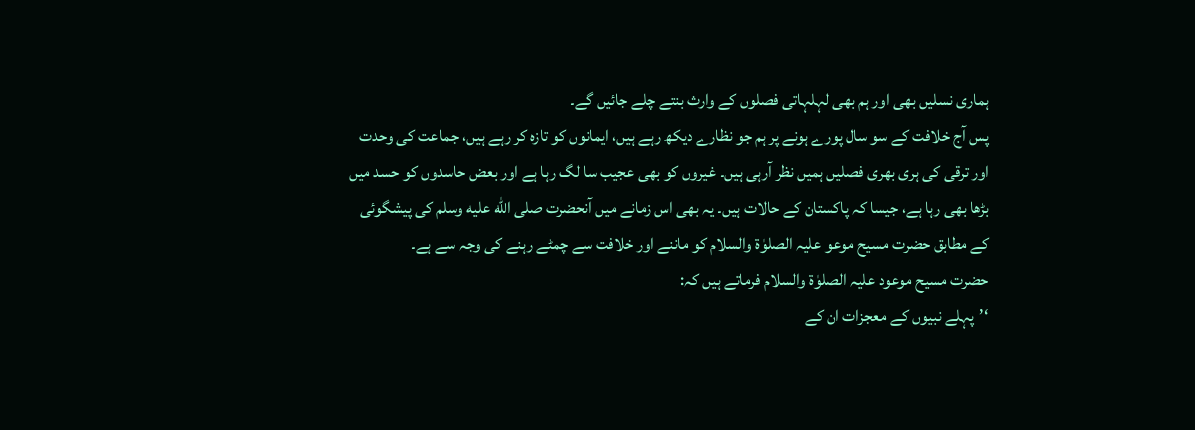ہماری نسلیں بھی اور ہم بھی لہلہاتی فصلوں کے وارث بنتے چلے جائیں گے۔
پس آج خلافت کے سو سال پورے ہونے پر ہم جو نظارے دیکھ رہے ہیں، ایمانوں کو تازہ کر رہے ہیں، جماعت کی وحدت اور ترقی کی ہری بھری فصلیں ہمیں نظر آرہی ہیں۔ غیروں کو بھی عجیب سا لگ رہا ہے اور بعض حاسدوں کو حسد میں بڑھا بھی رہا ہے، جیسا کہ پاکستان کے حالات ہیں۔ یہ بھی اس زمانے میں آنحضرت صلى الله عليه وسلم کی پیشگوئی کے مطابق حضرت مسیح موعو علیہ الصلوٰۃ والسلام کو ماننے اور خلافت سے چمٹے رہنے کی وجہ سے ہے۔
حضرت مسیح موعود علیہ الصلوٰۃ والسلام فرماتے ہیں کہ:
‘’پہلے نبیوں کے معجزات ان کے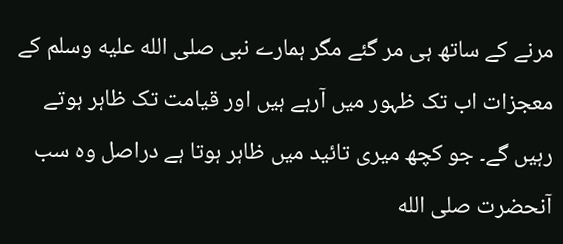مرنے کے ساتھ ہی مر گئے مگر ہمارے نبی صلى الله عليه وسلم کے معجزات اب تک ظہور میں آرہے ہیں اور قیامت تک ظاہر ہوتے رہیں گے۔ جو کچھ میری تائید میں ظاہر ہوتا ہے دراصل وہ سب آنحضرت صلى الله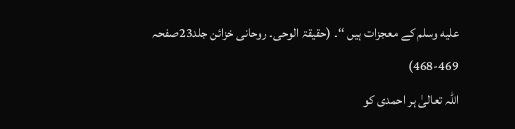عليه وسلم کے معجزات ہیں ‘‘۔ (حقیقۃ الوحی۔ روحانی خزائن جلد23صفحہ 469-468)
اللہ تعالیٰ ہر احمدی کو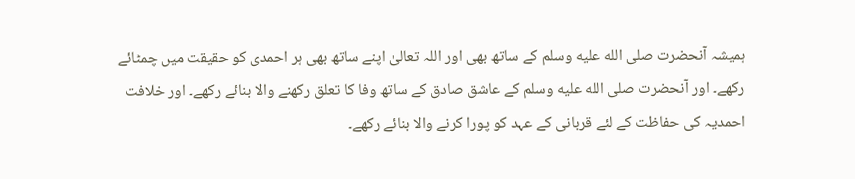ہمیشہ آنحضرت صلى الله عليه وسلم کے ساتھ بھی اور اللہ تعالیٰ اپنے ساتھ بھی ہر احمدی کو حقیقت میں چمٹائے رکھے۔ اور آنحضرت صلى الله عليه وسلم کے عاشق صادق کے ساتھ وفا کا تعلق رکھنے والا بنائے رکھے۔ اور خلافت احمدیہ کی حفاظت کے لئے قربانی کے عہد کو پورا کرنے والا بنائے رکھے۔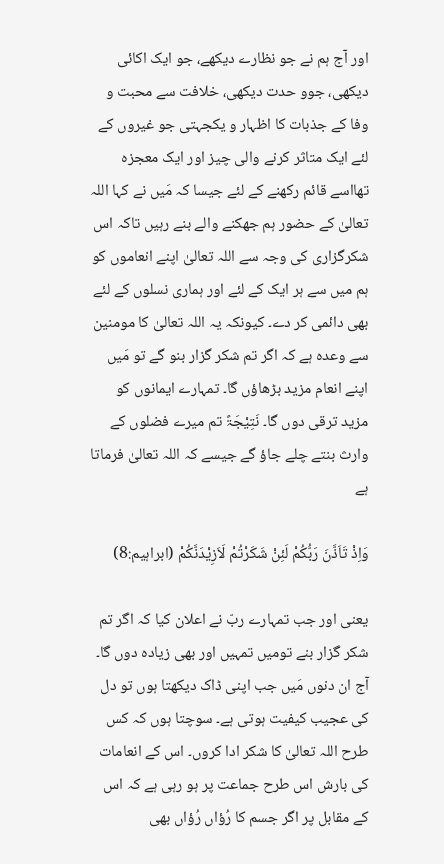اور آج ہم نے جو نظارے دیکھے، جو ایک اکائی دیکھی، جوو حدت دیکھی، خلافت سے محبت و وفا کے جذبات کا اظہار و یکجہتی جو غیروں کے لئے ایک متاثر کرنے والی چیز اور ایک معجزہ تھااسے قائم رکھنے کے لئے جیسا کہ مَیں نے کہا اللہ تعالیٰ کے حضور ہم جھکنے والے بنے رہیں تاکہ اس شکرگزاری کی وجہ سے اللہ تعالیٰ اپنے انعاموں کو ہم میں سے ہر ایک کے لئے اور ہماری نسلوں کے لئے بھی دائمی کر دے۔ کیونکہ یہ اللہ تعالیٰ کا مومنین سے وعدہ ہے کہ اگر تم شکر گزار بنو گے تو مَیں اپنے انعام مزید بڑھاؤں گا۔ تمہارے ایمانوں کو مزید ترقی دوں گا۔ نَتِیْجَۃً تم میرے فضلوں کے وارث بنتے چلے جاؤ گے جیسے کہ اللہ تعالیٰ فرماتا ہے

وَاِذْ تَاَذَّنَ رَبُّکُمْ لَئِنْ شَکَرْتُمْ لَاَزِیْدَنَّکُمْ (ابراہیم:8)

یعنی اور جب تمہارے ربّ نے اعلان کیا کہ اگر تم شکر گزار بنے تومیں تمہیں اور بھی زیادہ دوں گا۔
آج ان دنوں مَیں جب اپنی ڈاک دیکھتا ہوں تو دل کی عجیب کیفیت ہوتی ہے۔ سوچتا ہوں کہ کس طرح اللہ تعالیٰ کا شکر ادا کروں۔ اس کے انعامات کی بارش اس طرح جماعت پر ہو رہی ہے کہ اس کے مقابل پر اگر جسم کا رُؤاں رُؤاں بھی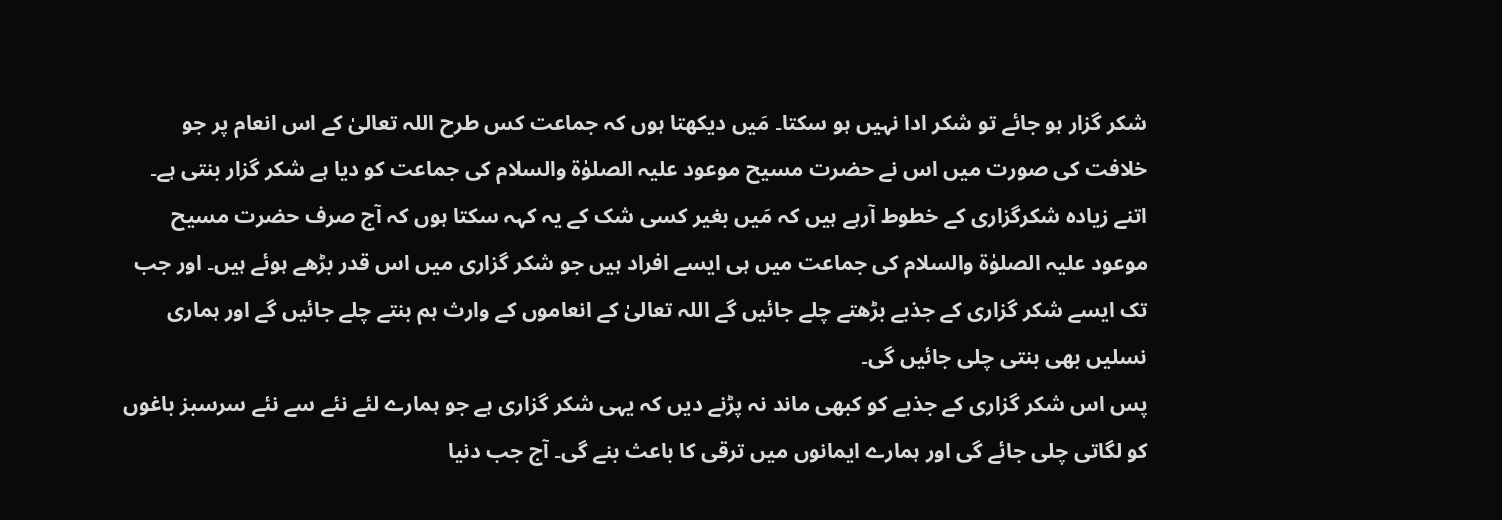شکر گزار ہو جائے تو شکر ادا نہیں ہو سکتا۔ مَیں دیکھتا ہوں کہ جماعت کس طرح اللہ تعالیٰ کے اس انعام پر جو خلافت کی صورت میں اس نے حضرت مسیح موعود علیہ الصلوٰۃ والسلام کی جماعت کو دیا ہے شکر گزار بنتی ہے۔ اتنے زیادہ شکرگزاری کے خطوط آرہے ہیں کہ مَیں بغیر کسی شک کے یہ کہہ سکتا ہوں کہ آج صرف حضرت مسیح موعود علیہ الصلوٰۃ والسلام کی جماعت میں ہی ایسے افراد ہیں جو شکر گزاری میں اس قدر بڑھے ہوئے ہیں۔ اور جب تک ایسے شکر گزاری کے جذبے بڑھتے چلے جائیں گے اللہ تعالیٰ کے انعاموں کے وارث ہم بنتے چلے جائیں گے اور ہماری نسلیں بھی بنتی چلی جائیں گی۔
پس اس شکر گزاری کے جذبے کو کبھی ماند نہ پڑنے دیں کہ یہی شکر گزاری ہے جو ہمارے لئے نئے سے نئے سرسبز باغوں کو لگاتی چلی جائے گی اور ہمارے ایمانوں میں ترقی کا باعث بنے گی۔ آج جب دنیا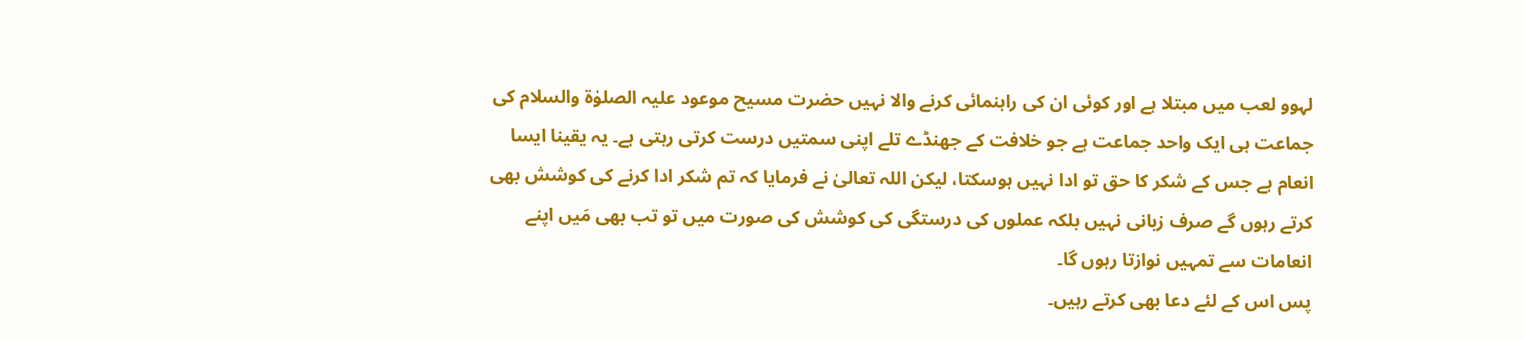لہوو لعب میں مبتلا ہے اور کوئی ان کی راہنمائی کرنے والا نہیں حضرت مسیح موعود علیہ الصلوٰۃ والسلام کی جماعت ہی ایک واحد جماعت ہے جو خلافت کے جھنڈے تلے اپنی سمتیں درست کرتی رہتی ہے۔ یہ یقینا ایسا انعام ہے جس کے شکر کا حق تو ادا نہیں ہوسکتا، لیکن اللہ تعالیٰ نے فرمایا کہ تم شکر ادا کرنے کی کوشش بھی کرتے رہوں گے صرف زبانی نہیں بلکہ عملوں کی درستگی کی کوشش کی صورت میں تو تب بھی مَیں اپنے انعامات سے تمہیں نوازتا رہوں گا۔
پس اس کے لئے دعا بھی کرتے رہیں۔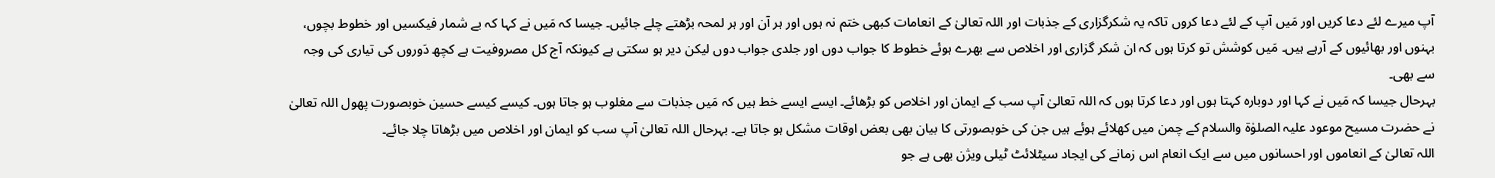آپ میرے لئے دعا کریں اور مَیں آپ کے لئے دعا کروں تاکہ یہ شکرگزاری کے جذبات اور اللہ تعالیٰ کے انعامات کبھی ختم نہ ہوں اور ہر آن اور ہر لمحہ بڑھتے چلے جائیں۔ جیسا کہ مَیں نے کہا کہ بے شمار فیکسیں اور خطوط بچوں، بہنوں اور بھائیوں کے آرہے ہیں۔ مَیں کوشش تو کرتا ہوں کہ ان شکر گزاری اور اخلاص سے بھرے ہوئے خطوط کا جواب دوں اور جلدی جواب دوں لیکن دیر ہو سکتی ہے کیونکہ آج کل مصروفیت ہے کچھ دَوروں کی تیاری کی وجہ سے بھی۔
بہرحال جیسا کہ مَیں نے کہا اور دوبارہ کہتا ہوں اور دعا کرتا ہوں کہ اللہ تعالیٰ آپ سب کے ایمان اور اخلاص کو بڑھائے۔ ایسے ایسے خط ہیں کہ مَیں جذبات سے مغلوب ہو جاتا ہوں۔ کیسے کیسے حسین خوبصورت پھول اللہ تعالیٰ نے حضرت مسیح موعود علیہ الصلوٰۃ والسلام کے چمن میں کھلائے ہوئے ہیں جن کی خوبصورتی کا بیان بھی بعض اوقات مشکل ہو جاتا ہے۔ بہرحال اللہ تعالیٰ آپ سب کو ایمان اور اخلاص میں بڑھاتا چلا جائے۔
اللہ تعالیٰ کے انعاموں اور احسانوں میں سے ایک انعام اس زمانے کی ایجاد سیٹلائٹ ٹیلی ویژن بھی ہے جو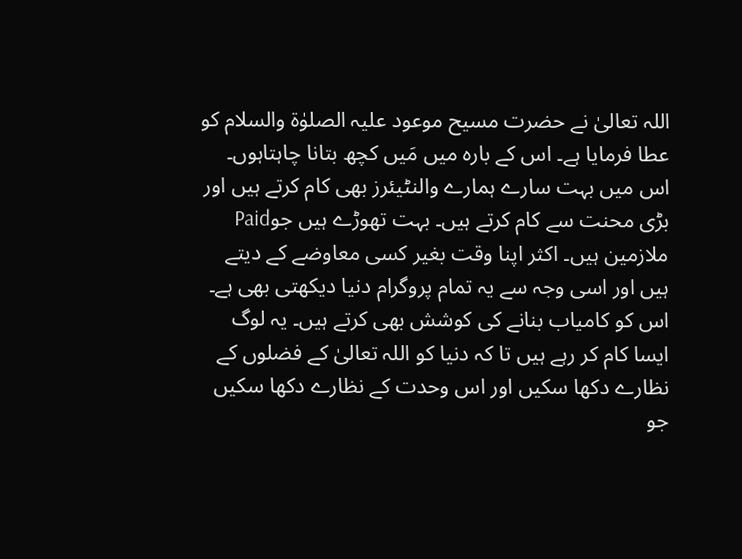اللہ تعالیٰ نے حضرت مسیح موعود علیہ الصلوٰۃ والسلام کو عطا فرمایا ہے۔ اس کے بارہ میں مَیں کچھ بتانا چاہتاہوں۔ اس میں بہت سارے ہمارے والنٹیئرز بھی کام کرتے ہیں اور بڑی محنت سے کام کرتے ہیں۔ بہت تھوڑے ہیں جوPaid ملازمین ہیں۔ اکثر اپنا وقت بغیر کسی معاوضے کے دیتے ہیں اور اسی وجہ سے یہ تمام پروگرام دنیا دیکھتی بھی ہے۔ اس کو کامیاب بنانے کی کوشش بھی کرتے ہیں۔ یہ لوگ ایسا کام کر رہے ہیں تا کہ دنیا کو اللہ تعالیٰ کے فضلوں کے نظارے دکھا سکیں اور اس وحدت کے نظارے دکھا سکیں جو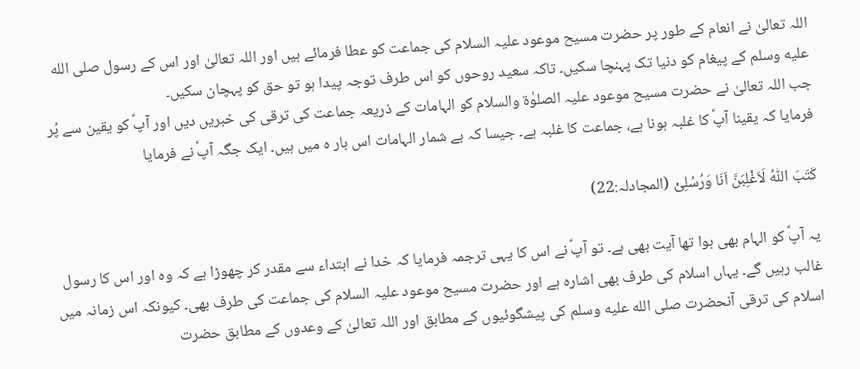اللہ تعالیٰ نے انعام کے طور پر حضرت مسیح موعود علیہ السلام کی جماعت کو عطا فرمائے ہیں اور اللہ تعالیٰ اور اس کے رسول صلى الله عليه وسلم کے پیغام کو دنیا تک پہنچا سکیں۔ تاکہ سعید روحوں کو اس طرف توجہ پیدا ہو تو حق کو پہچان سکیں۔
جب اللہ تعالیٰ نے حضرت مسیح موعود علیہ الصلوٰۃ والسلام کو الہامات کے ذریعہ جماعت کی ترقی کی خبریں دیں اور آپؑ کو یقین سے پُر فرمایا کہ یقینا آپؑ کا غلبہ ہونا ہے، جماعت کا غلبہ ہے۔ جیسا کہ بے شمار الہامات اس بار ہ میں ہیں۔ ایک جگہ آپؑ نے فرمایا

کَتَبَ اللّٰہُ لَاَغْلِبَنَّ اَنَا وَرُسُلِیْ (المجادلہ:22)

یہ آپؑ کو الہام بھی ہوا تھا آیت بھی ہے۔ تو آپؑ نے اس کا یہی ترجمہ فرمایا کہ خدا نے ابتداء سے مقدر کر چھوڑا ہے کہ وہ اور اس کا رسول غالب رہیں گے۔ یہاں اسلام کی طرف بھی اشارہ ہے اور حضرت مسیح موعود علیہ السلام کی جماعت کی طرف بھی۔ کیونکہ اس زمانہ میں اسلام کی ترقی آنحضرت صلى الله عليه وسلم کی پیشگوئیوں کے مطابق اور اللہ تعالیٰ کے وعدوں کے مطابق حضرت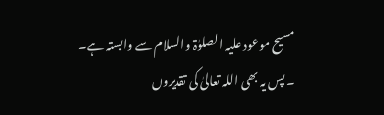مسیح موعود علیہ الصلوٰۃ والسلام سے وابستہ ہے۔ ۔ پس یہ بھی اللہ تعالیٰ کی تقدیروں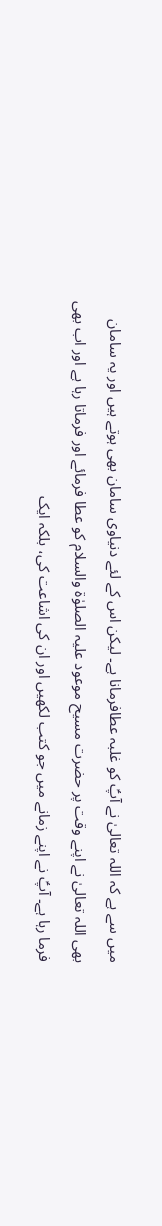میں سے ہے کہ اللہ تعالیٰ نے آپؑ کو غلبہ عطافرمانا ہے۔ لیکن اس کے لئے دنیاوی سامان بھی ہوتے ہیں اور یہ سامان بھی اللہ تعالیٰ نے اپنے وقت پر حضرت مسیح موعود علیہ الصلوٰۃ والسلام کو عطا فرمائے اور فرماتا رہا ہے اور اب بھی فرما رہا ہے۔ آپؑ نے اپنے زمانے میں جو کتب لکھیں اور ان کی اشاعت کی، بلکہ ایک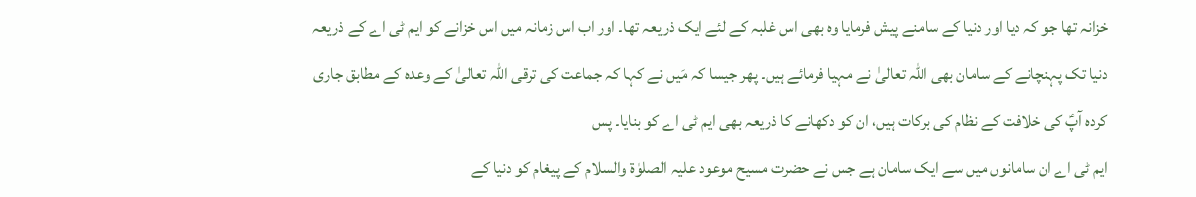خزانہ تھا جو کہ دیا اور دنیا کے سامنے پیش فرمایا وہ بھی اس غلبہ کے لئے ایک ذریعہ تھا۔ اور اب اس زمانہ میں اس خزانے کو ایم ٹی اے کے ذریعہ دنیا تک پہنچانے کے سامان بھی اللہ تعالیٰ نے مہیا فرمائے ہیں۔ پھر جیسا کہ مَیں نے کہا کہ جماعت کی ترقی اللہ تعالیٰ کے وعدہ کے مطابق جاری کردہ آپؑ کی خلافت کے نظام کی برکات ہیں، ان کو دکھانے کا ذریعہ بھی ایم ٹی اے کو بنایا۔ پس
ایم ٹی اے ان سامانوں میں سے ایک سامان ہے جس نے حضرت مسیح موعود علیہ الصلوٰۃ والسلام کے پیغام کو دنیا کے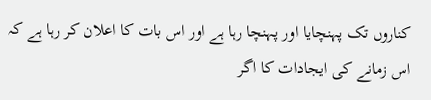کناروں تک پہنچایا اور پہنچا رہا ہے اور اس بات کا اعلان کر رہا ہے کہ اس زمانے کی ایجادات کا اگر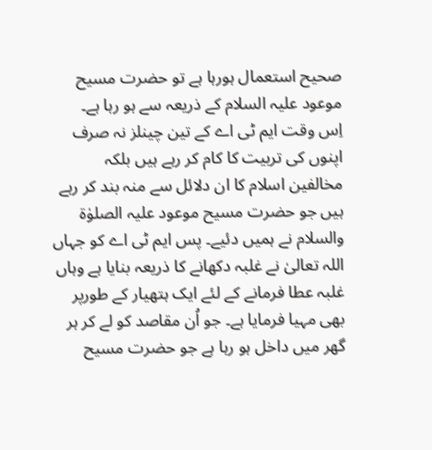صحیح استعمال ہورہا ہے تو حضرت مسیح موعود علیہ السلام کے ذریعہ سے ہو رہا ہے۔
اِس وقت ایم ٹی اے کے تین چینلز نہ صرف اپنوں کی تربیت کا کام کر رہے ہیں بلکہ مخالفین اسلام کا ان دلائل سے منہ بند کر رہے ہیں جو حضرت مسیح موعود علیہ الصلوٰۃ والسلام نے ہمیں دئیے۔ پس ایم ٹی اے کو جہاں اللہ تعالیٰ نے غلبہ دکھانے کا ذریعہ بنایا ہے وہاں غلبہ عطا فرمانے کے لئے ایک ہتھیار کے طورپر بھی مہیا فرمایا ہے۔ جو اُن مقاصد کو لے کر ہر گھر میں داخل ہو رہا ہے جو حضرت مسیح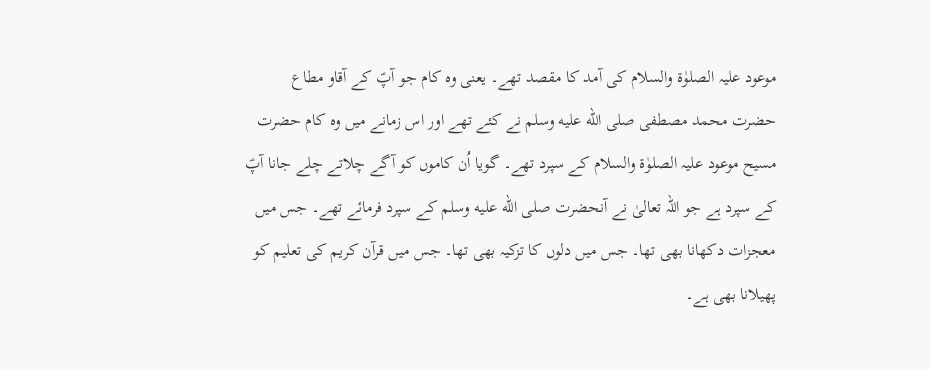موعود علیہ الصلوٰۃ والسلام کی آمد کا مقصد تھے۔ یعنی وہ کام جو آپؑ کے آقاو مطاع حضرت محمد مصطفی صلى الله عليه وسلم نے کئے تھے اور اس زمانے میں وہ کام حضرت مسیح موعود علیہ الصلوٰۃ والسلام کے سپرد تھے۔ گویا اُن کاموں کو آگے چلاتے چلے جانا آپؑ کے سپرد ہے جو اللہ تعالیٰ نے آنحضرت صلى الله عليه وسلم کے سپرد فرمائے تھے۔ جس میں معجزات دکھانا بھی تھا۔ جس میں دلوں کا تزکیہ بھی تھا۔ جس میں قرآن کریم کی تعلیم کو پھیلانا بھی ہے۔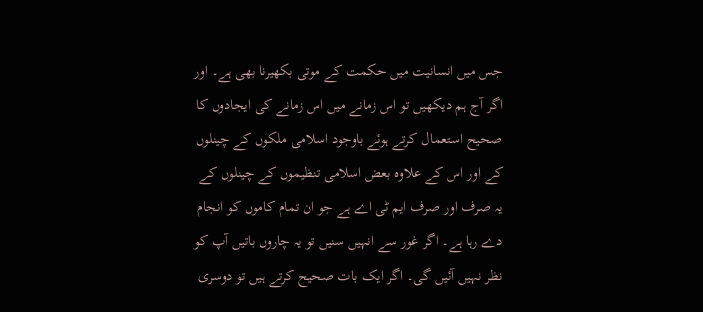جس میں انسانیت میں حکمت کے موتی بکھیرنا بھی ہے۔ اور اگر آج ہم دیکھیں تو اس زمانے میں اس زمانے کی ایجادوں کا صحیح استعمال کرتے ہوئے باوجود اسلامی ملکوں کے چینلوں کے اور اس کے علاوہ بعض اسلامی تنظیموں کے چینلوں کے یہ صرف اور صرف ایم ٹی اے ہے جو ان تمام کاموں کو انجام دے رہا ہے۔ اگر غور سے انہیں سنیں تو یہ چاروں باتیں آپ کو نظر نہیں آئیں گی۔ اگر ایک بات صحیح کرتے ہیں تو دوسری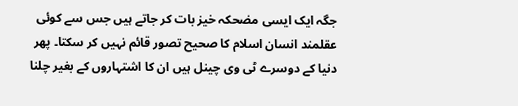جگہ ایک ایسی مضحکہ خیز بات کر جاتے ہیں جس سے کوئی عقلمند انسان اسلام کا صحیح تصور قائم نہیں کر سکتا۔ پھر دنیا کے دوسرے ٹی وی چینل ہیں ان کا اشتہاروں کے بغیر چلنا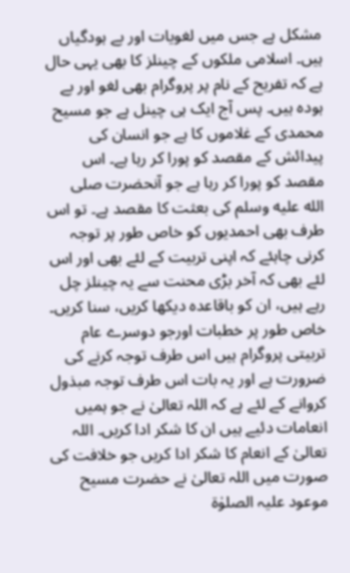مشکل ہے جس میں لغویات اور بے ہودگیاں ہیں۔ اسلامی ملکوں کے چینلز کا بھی یہی حال ہے کہ تفریح کے نام پر پروگرام بھی لغو اور بے ہودہ ہیں۔ پس آج ایک ہی چینل ہے جو مسیح محمدی کے غلاموں کا ہے جو انسان کی پیدائش کے مقصد کو پورا کر رہا ہے۔ اس مقصد کو پورا کر رہا ہے جو آنحضرت صلى الله عليه وسلم کی بعثت کا مقصد ہے۔ تو اس طرف بھی احمدیوں کو خاص طور پر توجہ کرنی چاہئے کہ اپنی تربیت کے لئے بھی اور اس لئے بھی کہ آخر بڑی محنت سے یہ چینلز چل رہے ہیں، ان کو باقاعدہ دیکھا کریں، سنا کریں۔ خاص طور پر خطبات اورجو دوسرے عام تربیتی پروگرام ہیں اس طرف توجہ کرنے کی ضرورت ہے اور یہ بات اس طرف توجہ مبذول کروانے کے لئے ہے کہ اللہ تعالیٰ نے جو ہمیں انعامات دئیے ہیں ان کا شکر ادا کریں۔ اللہ تعالیٰ کے انعام کا شکر ادا کریں جو خلافت کی صورت میں اللہ تعالیٰ نے حضرت مسیح موعود علیہ الصلوٰۃ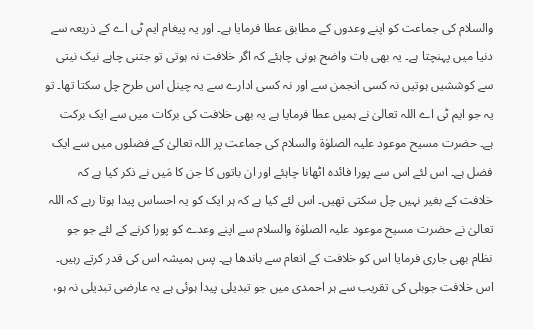والسلام کی جماعت کو اپنے وعدوں کے مطابق عطا فرمایا ہے۔ اور یہ پیغام ایم ٹی اے کے ذریعہ سے دنیا میں پہنچتا ہے۔ یہ بھی بات واضح ہونی چاہئے کہ اگر خلافت نہ ہوتی تو جتنی چاہے نیک نیتی سے کوششیں ہوتیں نہ کسی انجمن سے اور نہ کسی ادارے سے یہ چینل اس طرح چل سکتا تھا۔ تو یہ جو ایم ٹی اے اللہ تعالیٰ نے ہمیں عطا فرمایا ہے یہ بھی خلافت کی برکات میں سے ایک برکت ہے۔ حضرت مسیح موعود علیہ الصلوٰۃ والسلام کی جماعت پر اللہ تعالیٰ کے فضلوں میں سے ایک فضل ہے۔ اس لئے اس سے پورا فائدہ اٹھانا چاہئے اور ان باتوں کا جن کا مَیں نے ذکر کیا ہے کہ خلافت کے بغیر نہیں چل سکتی تھیں۔ اس لئے کیا ہے کہ ہر ایک کو یہ احساس پیدا ہوتا رہے کہ اللہ تعالیٰ نے حضرت مسیح موعود علیہ الصلوٰۃ والسلام سے اپنے وعدے کو پورا کرنے کے لئے جو جو نظام بھی جاری فرمایا اس کو خلافت کے انعام سے باندھا ہے۔ پس ہمیشہ اس کی قدر کرتے رہیں۔
اس خلافت جوبلی کی تقریب سے ہر احمدی میں جو تبدیلی پیدا ہوئی ہے یہ عارضی تبدیلی نہ ہو،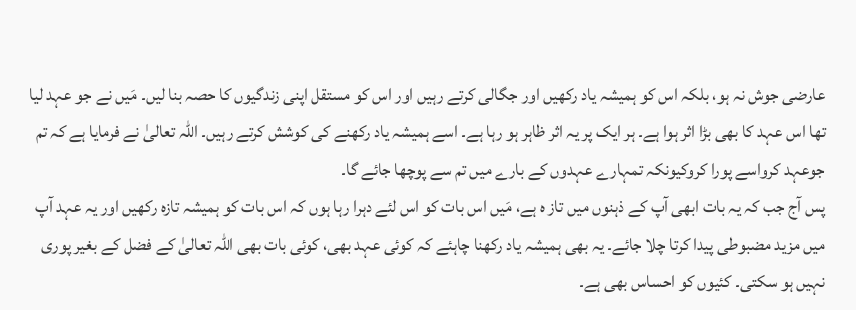عارضی جوش نہ ہو، بلکہ اس کو ہمیشہ یاد رکھیں اور جگالی کرتے رہیں اور اس کو مستقل اپنی زندگیوں کا حصہ بنا لیں۔ مَیں نے جو عہد لیا تھا اس عہد کا بھی بڑا اثر ہوا ہے۔ ہر ایک پر یہ اثر ظاہر ہو رہا ہے۔ اسے ہمیشہ یاد رکھنے کی کوشش کرتے رہیں۔ اللہ تعالیٰ نے فرمایا ہے کہ تم جوعہد کرواسے پورا کروکیونکہ تمہارے عہدوں کے بارے میں تم سے پوچھا جائے گا۔
پس آج جب کہ یہ بات ابھی آپ کے ذہنوں میں تاز ہ ہے، مَیں اس بات کو اس لئے دہرا رہا ہوں کہ اس بات کو ہمیشہ تازہ رکھیں اور یہ عہد آپ میں مزید مضبوطی پیدا کرتا چلا جائے۔ یہ بھی ہمیشہ یاد رکھنا چاہئے کہ کوئی عہد بھی، کوئی بات بھی اللہ تعالیٰ کے فضل کے بغیر پوری نہیں ہو سکتی۔ کئیوں کو احساس بھی ہے۔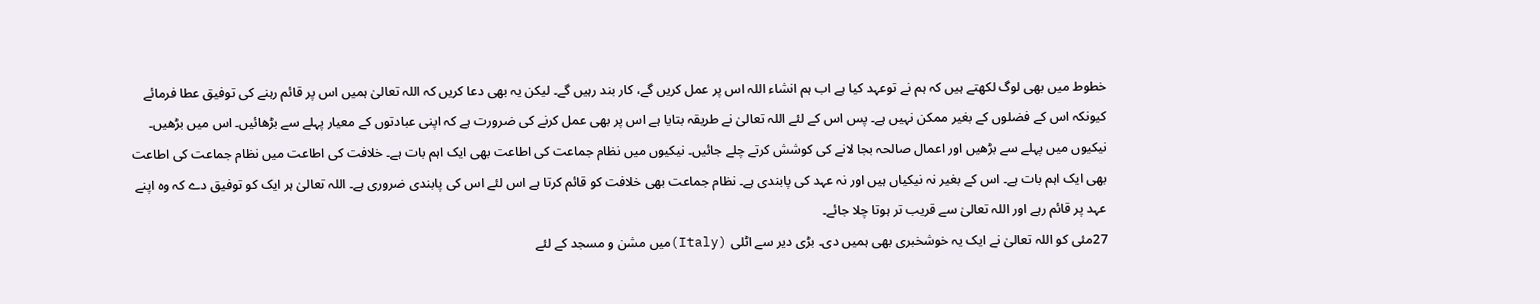خطوط میں بھی لوگ لکھتے ہیں کہ ہم نے توعہد کیا ہے اب ہم انشاء اللہ اس پر عمل کریں گے، کار بند رہیں گے۔ لیکن یہ بھی دعا کریں کہ اللہ تعالیٰ ہمیں اس پر قائم رہنے کی توفیق عطا فرمائے کیونکہ اس کے فضلوں کے بغیر ممکن نہیں ہے۔ پس اس کے لئے اللہ تعالیٰ نے طریقہ بتایا ہے اس پر بھی عمل کرنے کی ضرورت ہے کہ اپنی عبادتوں کے معیار پہلے سے بڑھائیں۔ اس میں بڑھیں۔ نیکیوں میں پہلے سے بڑھیں اور اعمال صالحہ بجا لانے کی کوشش کرتے چلے جائیں۔ نیکیوں میں نظام جماعت کی اطاعت بھی ایک اہم بات ہے۔ خلافت کی اطاعت میں نظام جماعت کی اطاعت بھی ایک اہم بات ہے۔ اس کے بغیر نہ نیکیاں ہیں اور نہ عہد کی پابندی ہے۔ نظام جماعت بھی خلافت کو قائم کرتا ہے اس لئے اس کی پابندی ضروری ہے۔ اللہ تعالیٰ ہر ایک کو توفیق دے کہ وہ اپنے عہد پر قائم رہے اور اللہ تعالیٰ سے قریب تر ہوتا چلا جائے۔
27مئی کو اللہ تعالیٰ نے ایک یہ خوشخبری بھی ہمیں دی۔ بڑی دیر سے اٹلی (Italy)میں مشن و مسجد کے لئے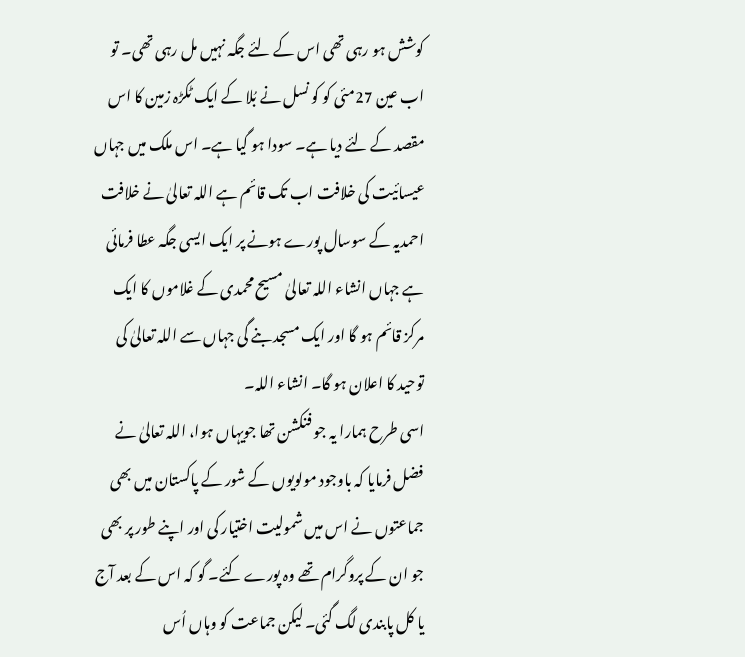کوشش ہو رہی تھی اس کے لئے جگہ نہیں مل رہی تھی۔ تو اب عین 27مئی کو کو نسل نے بُلا کے ایک ٹکڑہ زمین کا اس مقصد کے لئے دیا ہے۔ سودا ہو گیا ہے۔ اس ملک میں جہاں عیسائیت کی خلافت اب تک قائم ہے اللہ تعالیٰ نے خلافت احمدیہ کے سوسال پورے ہونے پر ایک ایسی جگہ عطا فرمائی ہے جہاں انشاء اللہ تعالیٰ مسیح محمدی کے غلاموں کا ایک مرکز قائم ہو گا اور ایک مسجد بنے گی جہاں سے اللہ تعالیٰ کی توحید کا اعلان ہو گا۔ انشاء اللہ۔
اسی طرح ہمارا یہ جو فنکشن تھا جویہاں ہوا، اللہ تعالیٰ نے فضل فرمایا کہ باوجود مولویوں کے شور کے پاکستان میں بھی جماعتوں نے اس میں شمولیت اختیار کی اور اپنے طور پر بھی جو ان کے پروگرام تھے وہ پورے کئے۔ گو کہ اس کے بعد آج یا کل پابندی لگ گئی۔ لیکن جماعت کو وہاں اُس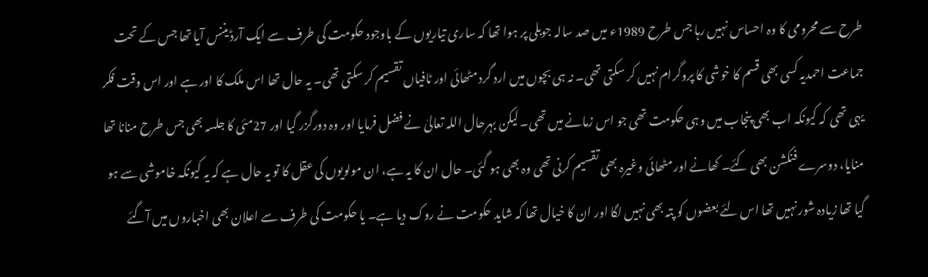طرح سے محرومی کا وہ احساس نہیں رہا جس طرح 1989ء میں صد سالہ جوبلی پر ہوا تھا کہ ساری تیاریوں کے باوجود حکومت کی طرف سے ایک آرڈیننس آیا تھا جس کے تحت جماعت احمدیہ کسی بھی قسم کا خوشی کا پروگرام نہیں کر سکتی تھی۔ نہ ہی بچوں میں ارد گرد مٹھائی اور ٹافیاں تقسیم کر سکتی تھی۔ یہ حال تھا اس ملک کا اور ہے اور اس وقت فکر یہی تھی کہ کیونکہ اب بھی پنجاب میں وہی حکومت تھی جو اس زمانے میں تھی۔ لیکن بہرحال اللہ تعالیٰ نے فضل فرمایا اور وہ دورگزر گیا اور 27مئی کا جلسہ بھی جس طرح منانا تھا منایا، دوسرے فنکشن بھی کئے۔ کھانے اور مٹھائی وغیرہ بھی تقسیم کرنی تھی وہ بھی ہو گئی۔ حال ان کا یہ ہے، ان مولویوں کی عقل کا تو یہ حال ہے کہ یہ کیونکہ خاموشی سے ہو گیا تھا زیادہ شور نہیں تھا اس لئے بعضوں کو پتہ بھی نہیں لگا اور ان کا خیال تھا کہ شاید حکومت نے روک دیا ہے۔ یا حکومت کی طرف سے اعلان بھی اخباروں میں آگئے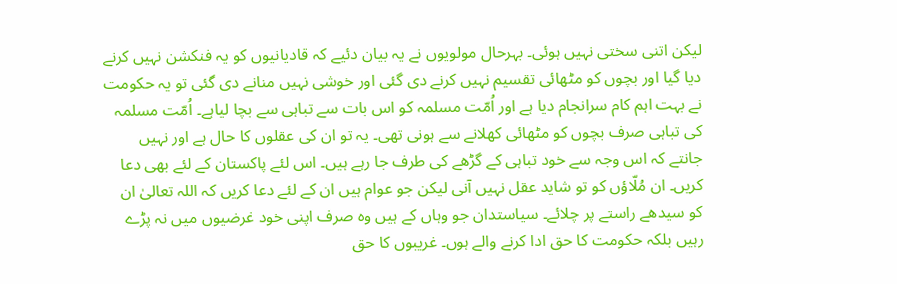لیکن اتنی سختی نہیں ہوئی۔ بہرحال مولویوں نے یہ بیان دئیے کہ قادیانیوں کو یہ فنکشن نہیں کرنے دیا گیا اور بچوں کو مٹھائی تقسیم نہیں کرنے دی گئی اور خوشی نہیں منانے دی گئی تو یہ حکومت نے بہت اہم کام سرانجام دیا ہے اور اُمّت مسلمہ کو اس بات سے تباہی سے بچا لیاہے۔ اُمّت مسلمہ کی تباہی صرف بچوں کو مٹھائی کھلانے سے ہونی تھی۔ یہ تو ان کی عقلوں کا حال ہے اور نہیں جانتے کہ اس وجہ سے خود تباہی کے گڑھے کی طرف جا رہے ہیں۔ اس لئے پاکستان کے لئے بھی دعا کریں۔ ان مُلّاؤں کو تو شاید عقل نہیں آنی لیکن جو عوام ہیں ان کے لئے دعا کریں کہ اللہ تعالیٰ ان کو سیدھے راستے پر چلائے۔ سیاستدان جو وہاں کے ہیں وہ صرف اپنی خود غرضیوں میں نہ پڑے رہیں بلکہ حکومت کا حق ادا کرنے والے ہوں۔ غریبوں کا حق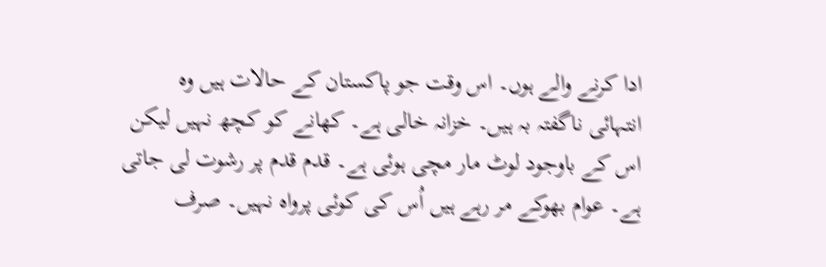ادا کرنے والے ہوں۔ اس وقت جو پاکستان کے حالات ہیں وہ انتہائی ناگفتہ بہ ہیں۔ خزانہ خالی ہے۔ کھانے کو کچھ نہیں لیکن اس کے باوجود لوٹ مار مچی ہوئی ہے۔ قدم قدم پر رشوت لی جاتی ہے۔ عوام بھوکے مر رہے ہیں اُس کی کوئی پرواہ نہیں۔ صرف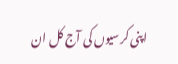اپنی کرسیوں کی آج کل ان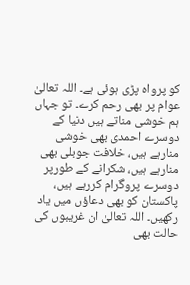کو پرواہ پڑی ہوئی ہے۔ اللہ تعالیٰ عوام پر بھی رحم کرے۔ تو جہاں ہم خوشی مناتے ہیں دنیا کے دوسرے احمدی بھی خوشی منارہے ہیں، خلافت جوبلی بھی منارہے ہیں، شکرانے کے طورپر دوسرے پروگرام کررہے ہیں، پاکستان کو بھی دعاؤں میں یاد رکھیں۔ اللہ تعالیٰ ان غریبوں کی حالت بھی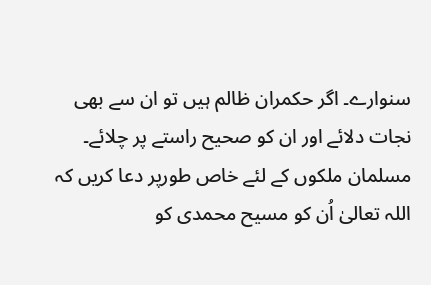سنوارے۔ اگر حکمران ظالم ہیں تو ان سے بھی نجات دلائے اور ان کو صحیح راستے پر چلائے۔ مسلمان ملکوں کے لئے خاص طورپر دعا کریں کہ اللہ تعالیٰ اُن کو مسیح محمدی کو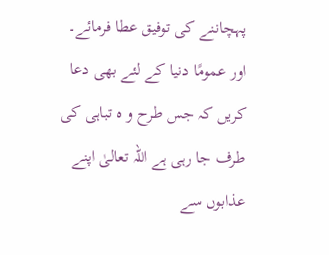پہچاننے کی توفیق عطا فرمائے۔ اور عمومًا دنیا کے لئے بھی دعا کریں کہ جس طرح و ہ تباہی کی طرف جا رہی ہے اللہ تعالیٰ اپنے عذابوں سے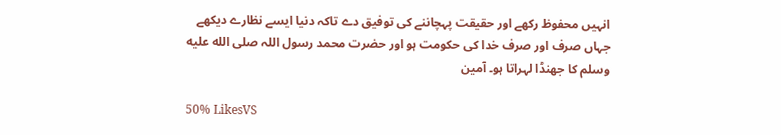انہیں محفوظ رکھے اور حقیقت پہچاننے کی توفیق دے تاکہ دنیا ایسے نظارے دیکھے جہاں صرف اور صرف خدا کی حکومت ہو اور حضرت محمد رسول اللہ صلى الله عليه وسلم کا جھنڈا لہراتا ہو۔ آمین

50% LikesVS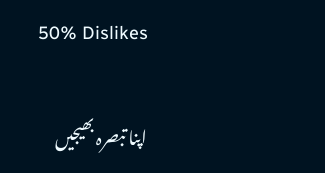50% Dislikes

اپنا تبصرہ بھیجیں